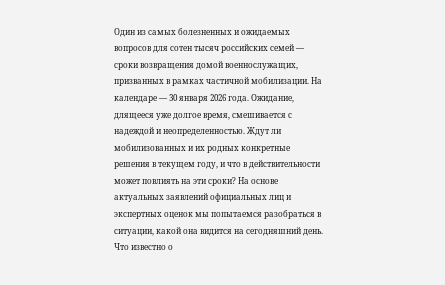Один из самых болезненных и ожидаемых вопросов для сотен тысяч российских семей — сроки возвращения домой военнослужащих, призванных в рамках частичной мобилизации. На календаре — 30 января 2026 года. Ожидание, длящееся уже долгое время, смешивается с надеждой и неопределенностью. Ждут ли мобилизованных и их родных конкретные решения в текущем году, и что в действительности может повлиять на эти сроки? На основе актуальных заявлений официальных лиц и экспертных оценок мы попытаемся разобраться в ситуации, какой она видится на сегодняшний день.
Что известно о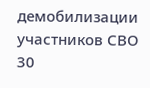демобилизации участников СВО 30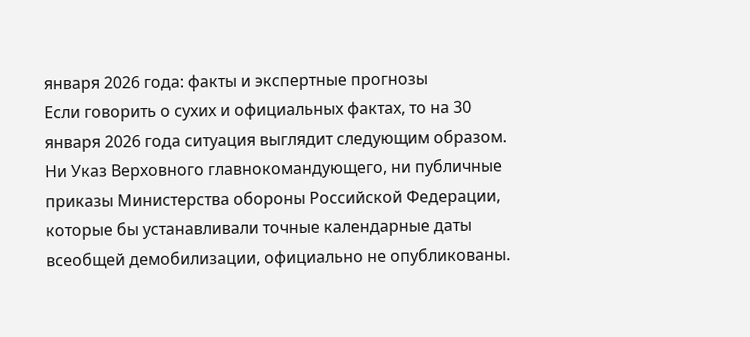января 2026 года: факты и экспертные прогнозы
Если говорить о сухих и официальных фактах, то на 30 января 2026 года ситуация выглядит следующим образом. Ни Указ Верховного главнокомандующего, ни публичные приказы Министерства обороны Российской Федерации, которые бы устанавливали точные календарные даты всеобщей демобилизации, официально не опубликованы.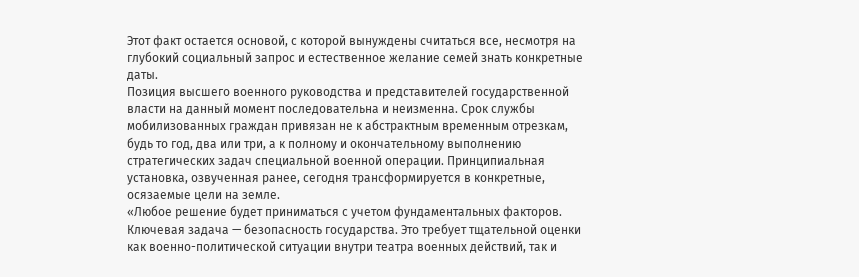Этот факт остается основой, с которой вынуждены считаться все, несмотря на глубокий социальный запрос и естественное желание семей знать конкретные даты.
Позиция высшего военного руководства и представителей государственной власти на данный момент последовательна и неизменна. Срок службы мобилизованных граждан привязан не к абстрактным временным отрезкам, будь то год, два или три, а к полному и окончательному выполнению стратегических задач специальной военной операции. Принципиальная установка, озвученная ранее, сегодня трансформируется в конкретные, осязаемые цели на земле.
«Любое решение будет приниматься с учетом фундаментальных факторов. Ключевая задача — безопасность государства. Это требует тщательной оценки как военно-политической ситуации внутри театра военных действий, так и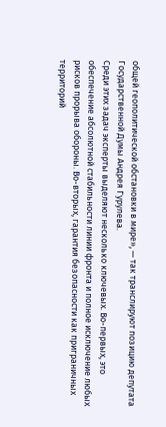общей геополитической обстановки в мире», — так транслируют позицию депутата Государственной Думы Андрея Гурулева.
Среди этих задач эксперты выделяют несколько ключевых. Во-первых, это обеспечение абсолютной стабильности линии фронта и полное исключение любых рисков прорыва обороны. Во-вторых, гарантия безопасности как приграничных территорий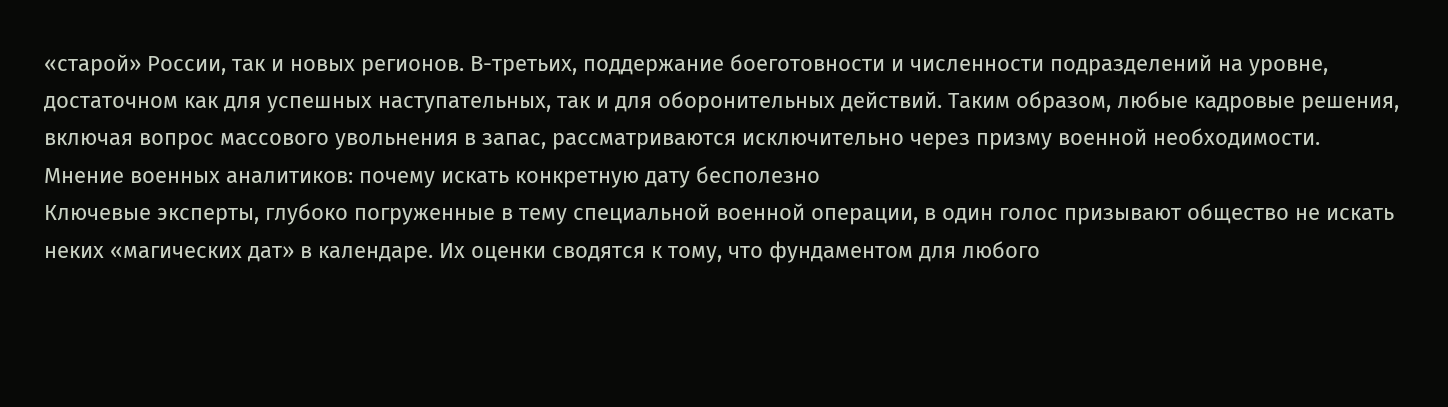«старой» России, так и новых регионов. В-третьих, поддержание боеготовности и численности подразделений на уровне, достаточном как для успешных наступательных, так и для оборонительных действий. Таким образом, любые кадровые решения, включая вопрос массового увольнения в запас, рассматриваются исключительно через призму военной необходимости.
Мнение военных аналитиков: почему искать конкретную дату бесполезно
Ключевые эксперты, глубоко погруженные в тему специальной военной операции, в один голос призывают общество не искать неких «магических дат» в календаре. Их оценки сводятся к тому, что фундаментом для любого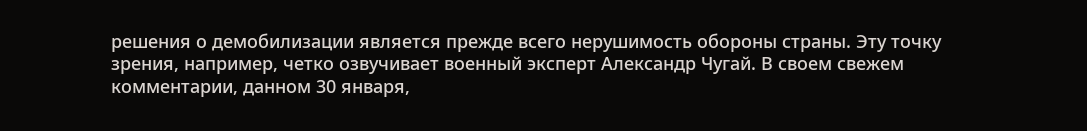решения о демобилизации является прежде всего нерушимость обороны страны. Эту точку зрения, например, четко озвучивает военный эксперт Александр Чугай. В своем свежем комментарии, данном 30 января,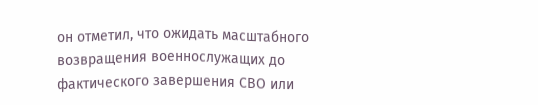он отметил, что ожидать масштабного возвращения военнослужащих до фактического завершения СВО или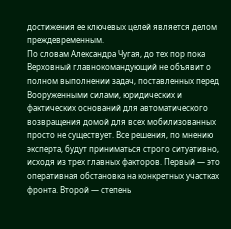достижения ее ключевых целей является делом преждевременным.
По словам Александра Чугая, до тех пор пока Верховный главнокомандующий не объявит о полном выполнении задач, поставленных перед Вооруженными силами, юридических и фактических оснований для автоматического возвращения домой для всех мобилизованных просто не существует. Все решения, по мнению эксперта, будут приниматься строго ситуативно, исходя из трех главных факторов. Первый — это оперативная обстановка на конкретных участках фронта. Второй — степень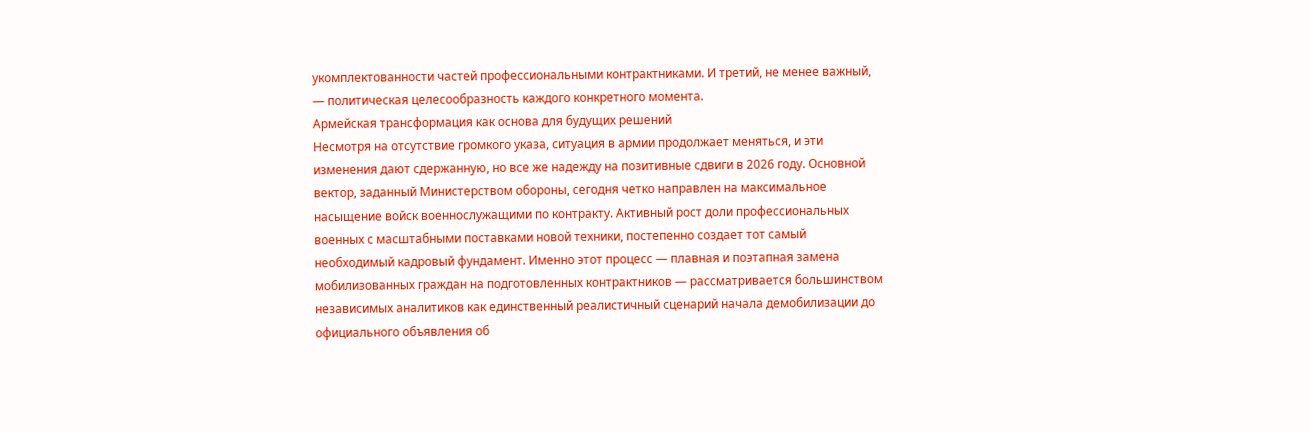укомплектованности частей профессиональными контрактниками. И третий, не менее важный, — политическая целесообразность каждого конкретного момента.
Армейская трансформация как основа для будущих решений
Несмотря на отсутствие громкого указа, ситуация в армии продолжает меняться, и эти изменения дают сдержанную, но все же надежду на позитивные сдвиги в 2026 году. Основной вектор, заданный Министерством обороны, сегодня четко направлен на максимальное насыщение войск военнослужащими по контракту. Активный рост доли профессиональных военных с масштабными поставками новой техники, постепенно создает тот самый необходимый кадровый фундамент. Именно этот процесс — плавная и поэтапная замена мобилизованных граждан на подготовленных контрактников — рассматривается большинством независимых аналитиков как единственный реалистичный сценарий начала демобилизации до официального объявления об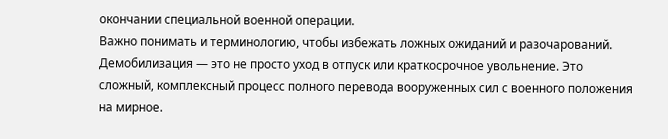окончании специальной военной операции.
Важно понимать и терминологию, чтобы избежать ложных ожиданий и разочарований. Демобилизация — это не просто уход в отпуск или краткосрочное увольнение. Это сложный, комплексный процесс полного перевода вооруженных сил с военного положения на мирное.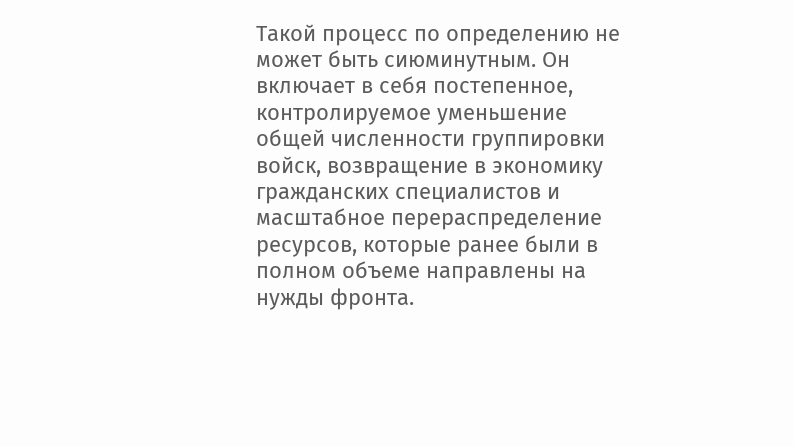Такой процесс по определению не может быть сиюминутным. Он включает в себя постепенное, контролируемое уменьшение общей численности группировки войск, возвращение в экономику гражданских специалистов и масштабное перераспределение ресурсов, которые ранее были в полном объеме направлены на нужды фронта.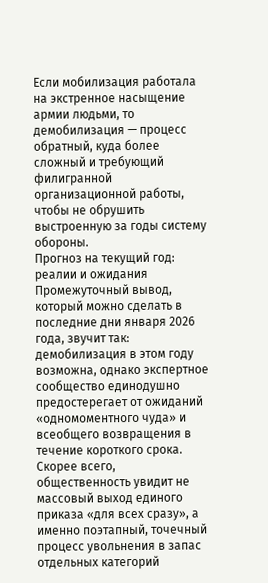Если мобилизация работала на экстренное насыщение армии людьми, то демобилизация — процесс обратный, куда более сложный и требующий филигранной организационной работы, чтобы не обрушить выстроенную за годы систему обороны.
Прогноз на текущий год: реалии и ожидания
Промежуточный вывод, который можно сделать в последние дни января 2026 года, звучит так: демобилизация в этом году возможна, однако экспертное сообщество единодушно предостерегает от ожиданий «одномоментного чуда» и всеобщего возвращения в течение короткого срока. Скорее всего, общественность увидит не массовый выход единого приказа «для всех сразу», а именно поэтапный, точечный процесс увольнения в запас отдельных категорий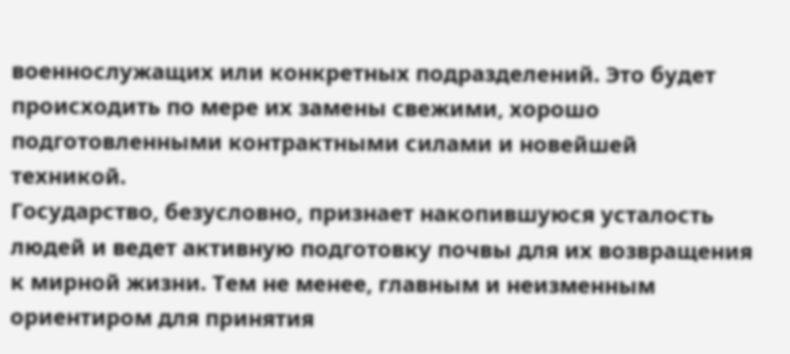военнослужащих или конкретных подразделений. Это будет происходить по мере их замены свежими, хорошо подготовленными контрактными силами и новейшей техникой.
Государство, безусловно, признает накопившуюся усталость людей и ведет активную подготовку почвы для их возвращения к мирной жизни. Тем не менее, главным и неизменным ориентиром для принятия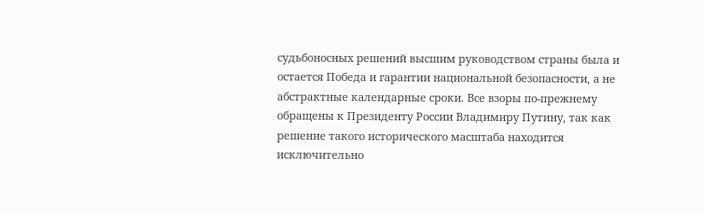судьбоносных решений высшим руководством страны была и остается Победа и гарантии национальной безопасности, а не абстрактные календарные сроки. Все взоры по-прежнему обращены к Президенту России Владимиру Путину, так как решение такого исторического масштаба находится исключительно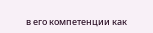в его компетенции как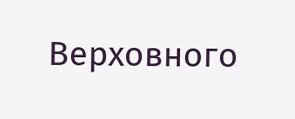Верховного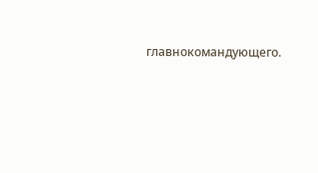главнокомандующего.